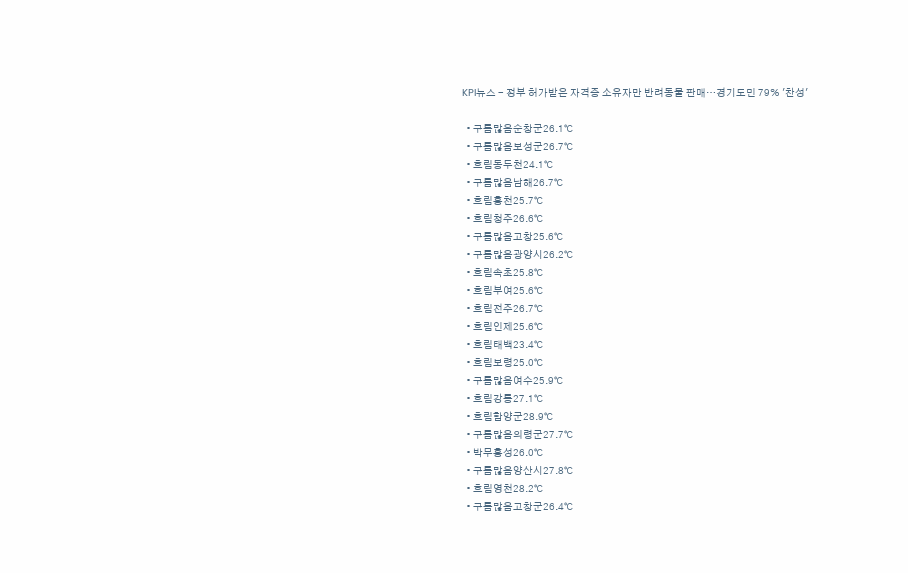KPI뉴스 - 정부 허가받은 자격증 소유자만 반려동물 판매…경기도민 79% '찬성'

  • 구름많음순창군26.1℃
  • 구름많음보성군26.7℃
  • 흐림동두천24.1℃
  • 구름많음남해26.7℃
  • 흐림홍천25.7℃
  • 흐림청주26.6℃
  • 구름많음고창25.6℃
  • 구름많음광양시26.2℃
  • 흐림속초25.8℃
  • 흐림부여25.6℃
  • 흐림전주26.7℃
  • 흐림인제25.6℃
  • 흐림태백23.4℃
  • 흐림보령25.0℃
  • 구름많음여수25.9℃
  • 흐림강릉27.1℃
  • 흐림함양군28.9℃
  • 구름많음의령군27.7℃
  • 박무홍성26.0℃
  • 구름많음양산시27.8℃
  • 흐림영천28.2℃
  • 구름많음고창군26.4℃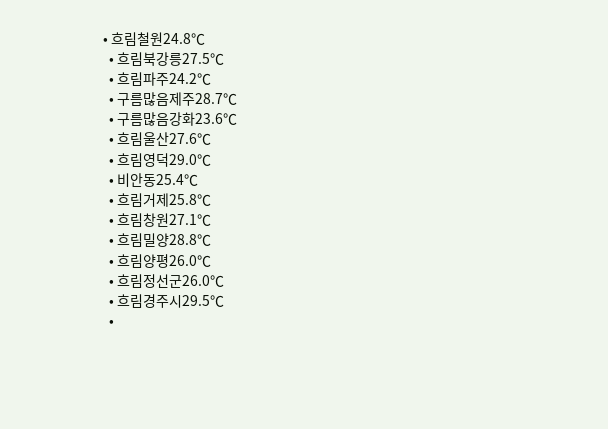• 흐림철원24.8℃
  • 흐림북강릉27.5℃
  • 흐림파주24.2℃
  • 구름많음제주28.7℃
  • 구름많음강화23.6℃
  • 흐림울산27.6℃
  • 흐림영덕29.0℃
  • 비안동25.4℃
  • 흐림거제25.8℃
  • 흐림창원27.1℃
  • 흐림밀양28.8℃
  • 흐림양평26.0℃
  • 흐림정선군26.0℃
  • 흐림경주시29.5℃
  •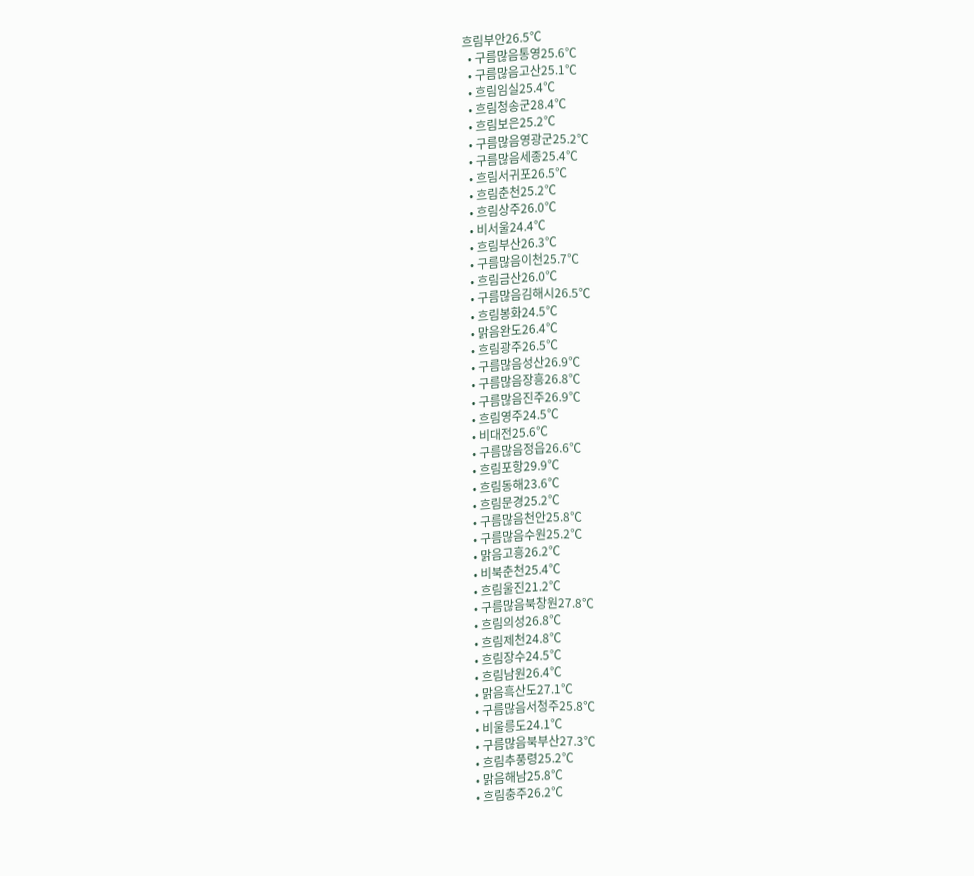흐림부안26.5℃
  • 구름많음통영25.6℃
  • 구름많음고산25.1℃
  • 흐림임실25.4℃
  • 흐림청송군28.4℃
  • 흐림보은25.2℃
  • 구름많음영광군25.2℃
  • 구름많음세종25.4℃
  • 흐림서귀포26.5℃
  • 흐림춘천25.2℃
  • 흐림상주26.0℃
  • 비서울24.4℃
  • 흐림부산26.3℃
  • 구름많음이천25.7℃
  • 흐림금산26.0℃
  • 구름많음김해시26.5℃
  • 흐림봉화24.5℃
  • 맑음완도26.4℃
  • 흐림광주26.5℃
  • 구름많음성산26.9℃
  • 구름많음장흥26.8℃
  • 구름많음진주26.9℃
  • 흐림영주24.5℃
  • 비대전25.6℃
  • 구름많음정읍26.6℃
  • 흐림포항29.9℃
  • 흐림동해23.6℃
  • 흐림문경25.2℃
  • 구름많음천안25.8℃
  • 구름많음수원25.2℃
  • 맑음고흥26.2℃
  • 비북춘천25.4℃
  • 흐림울진21.2℃
  • 구름많음북창원27.8℃
  • 흐림의성26.8℃
  • 흐림제천24.8℃
  • 흐림장수24.5℃
  • 흐림남원26.4℃
  • 맑음흑산도27.1℃
  • 구름많음서청주25.8℃
  • 비울릉도24.1℃
  • 구름많음북부산27.3℃
  • 흐림추풍령25.2℃
  • 맑음해남25.8℃
  • 흐림충주26.2℃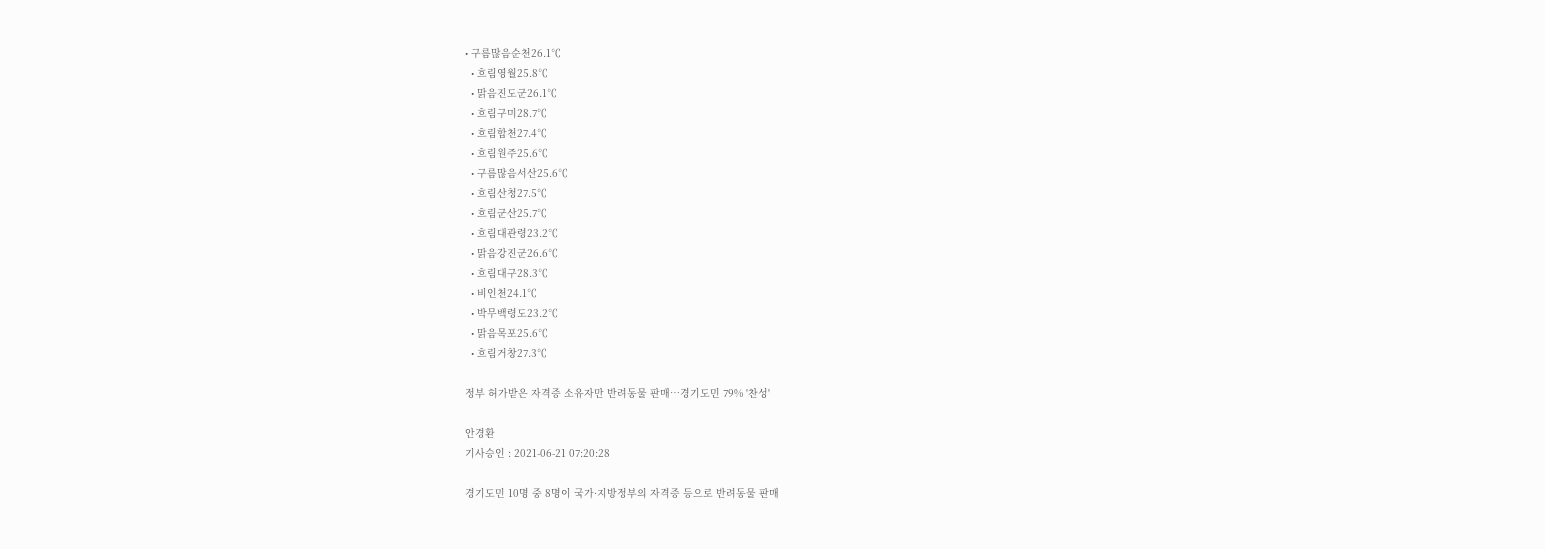• 구름많음순천26.1℃
  • 흐림영월25.8℃
  • 맑음진도군26.1℃
  • 흐림구미28.7℃
  • 흐림합천27.4℃
  • 흐림원주25.6℃
  • 구름많음서산25.6℃
  • 흐림산청27.5℃
  • 흐림군산25.7℃
  • 흐림대관령23.2℃
  • 맑음강진군26.6℃
  • 흐림대구28.3℃
  • 비인천24.1℃
  • 박무백령도23.2℃
  • 맑음목포25.6℃
  • 흐림거창27.3℃

정부 허가받은 자격증 소유자만 반려동물 판매…경기도민 79% '찬성'

안경환
기사승인 : 2021-06-21 07:20:28

경기도민 10명 중 8명이 국가·지방정부의 자격증 등으로 반려동물 판매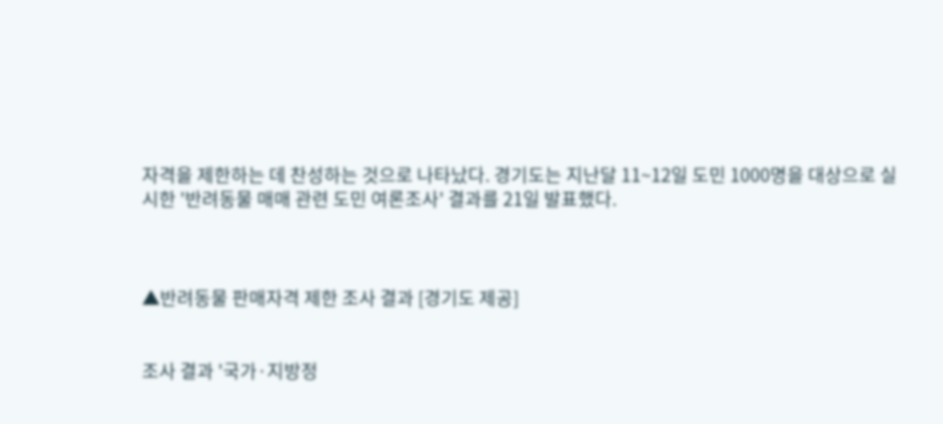자격을 제한하는 데 찬성하는 것으로 나타났다. 경기도는 지난달 11~12일 도민 1000명을 대상으로 실시한 '반려동물 매매 관련 도민 여론조사' 결과를 21일 발표했다.



▲반려동물 판매자격 제한 조사 결과 [경기도 제공]


조사 결과 '국가·지방정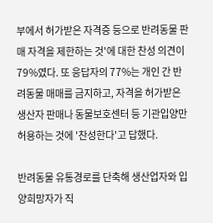부에서 허가받은 자격증 등으로 반려동물 판매 자격을 제한하는 것'에 대한 찬성 의견이 79%였다. 또 응답자의 77%는 개인 간 반려동물 매매를 금지하고, 자격을 허가받은 생산자 판매나 동물보호센터 등 기관입양만 허용하는 것에 '찬성한다'고 답했다.

반려동물 유통경로를 단축해 생산업자와 입양희망자가 직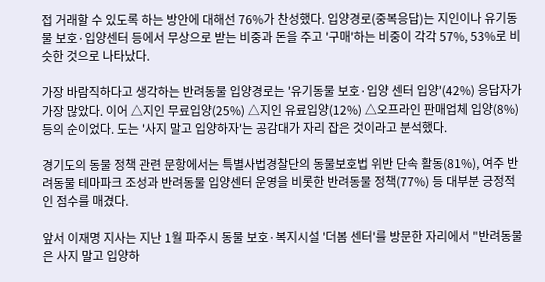접 거래할 수 있도록 하는 방안에 대해선 76%가 찬성했다. 입양경로(중복응답)는 지인이나 유기동물 보호·입양센터 등에서 무상으로 받는 비중과 돈을 주고 '구매'하는 비중이 각각 57%, 53%로 비슷한 것으로 나타났다.

가장 바람직하다고 생각하는 반려동물 입양경로는 '유기동물 보호·입양 센터 입양'(42%) 응답자가 가장 많았다. 이어 △지인 무료입양(25%) △지인 유료입양(12%) △오프라인 판매업체 입양(8%) 등의 순이었다. 도는 '사지 말고 입양하자'는 공감대가 자리 잡은 것이라고 분석했다.

경기도의 동물 정책 관련 문항에서는 특별사법경찰단의 동물보호법 위반 단속 활동(81%), 여주 반려동물 테마파크 조성과 반려동물 입양센터 운영을 비롯한 반려동물 정책(77%) 등 대부분 긍정적인 점수를 매겼다.

앞서 이재명 지사는 지난 1월 파주시 동물 보호·복지시설 '더봄 센터'를 방문한 자리에서 "반려동물은 사지 말고 입양하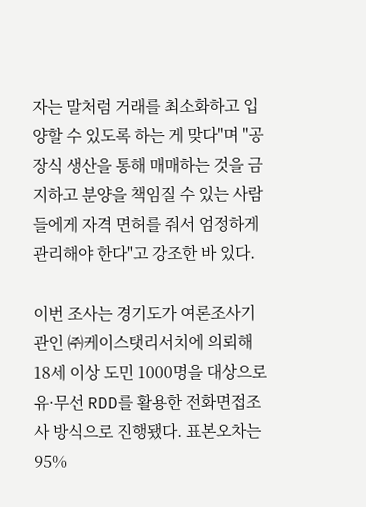자는 말처럼 거래를 최소화하고 입양할 수 있도록 하는 게 맞다"며 "공장식 생산을 통해 매매하는 것을 금지하고 분양을 책임질 수 있는 사람들에게 자격 면허를 줘서 엄정하게 관리해야 한다"고 강조한 바 있다.

이번 조사는 경기도가 여론조사기관인 ㈜케이스탯리서치에 의뢰해 18세 이상 도민 1000명을 대상으로 유·무선 RDD를 활용한 전화면접조사 방식으로 진행됐다. 표본오차는 95%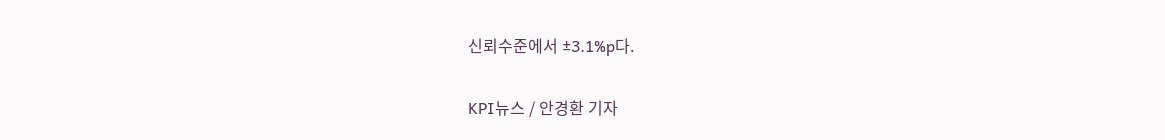신뢰수준에서 ±3.1%p다.

KPI뉴스 / 안경환 기자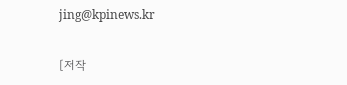jing@kpinews.kr

[저작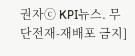권자ⓒ KPI뉴스. 무단전재-재배포 금지]